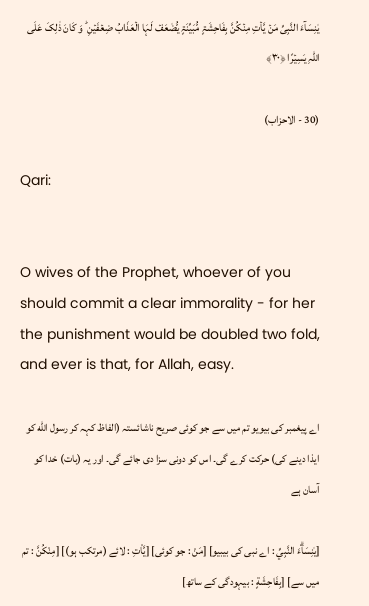یٰنِسَآءَ النَّبِیِّ مَنۡ یَّاۡتِ مِنۡکُنَّ بِفَاحِشَۃٍ مُّبَیِّنَۃٍ یُّضٰعَفۡ لَہَا الۡعَذَابُ ضِعۡفَیۡنِ ؕ وَ کَانَ ذٰلِکَ عَلَی اللّٰہِ یَسِیۡرًا ﴿۳۰﴾

(30 - الاحزاب)

Qari:


O wives of the Prophet, whoever of you should commit a clear immorality - for her the punishment would be doubled two fold, and ever is that, for Allah, easy.

اے پیغمبر کی بیویو تم میں سے جو کوئی صریح ناشائستہ (الفاظ کہہ کر رسول الله کو ایذا دینے کی) حرکت کرے گی۔ اس کو دونی سزا دی جائے گی۔ اور یہ (بات) خدا کو آسان ہے

[يٰنِسَاۗءَ النَّبِيِّ : اے نبی کی بیبیو] [مَنْ : جو کوئی] [يَّاْتِ : لائے (مرتکب ہو)] [مِنْكُنَّ : تم میں سے] [بِفَاحِشَةٍ : بیہودگی کے ساتھ]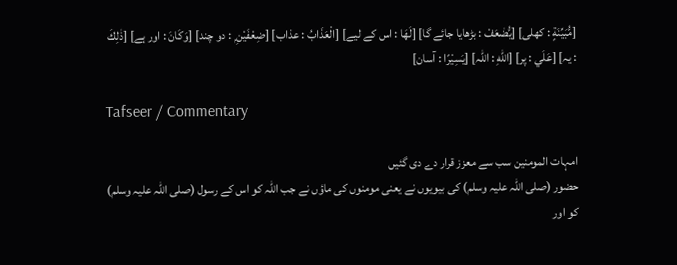[مُّبَيِّنَةٍ : کھلی] [يُّضٰعَفْ : بڑھایا جائے گا] [لَهَا : اس کے لیے] [الْعَذَابُ : عذاب] [ضِعْفَيْنِ ۭ : دو چند] [وَكَانَ : اور ہے] [ذٰلِكَ : یہ] [عَلَي : پر] [اللّٰهِ : اللہ] [يَسِيْرًا : آسان]

Tafseer / Commentary

امہات المومنین سب سے معزز قرار دے دی گئیں
حضور (صلی اللہ علیہ وسلم) کی بیویوں نے یعنی مومنوں کی ماؤں نے جب اللہ کو اس کے رسول (صلی اللہ علیہ وسلم) کو اور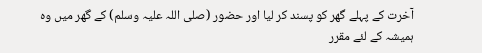آخرت کے پہلے گھر کو پسند کر لیا اور حضور (صلی اللہ علیہ وسلم) کے گھر میں وہ ہمیشہ کے لئے مقرر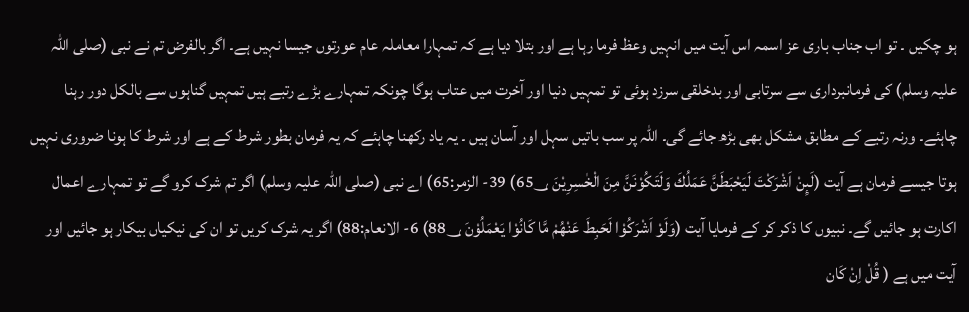ہو چکیں ۔ تو اب جناب باری عز اسمہ اس آیت میں انہیں وعظ فرما رہا ہے اور بتلا دیا ہے کہ تمہارا معاملہ عام عورتوں جیسا نہیں ہے۔ اگر بالفرض تم نے نبی (صلی اللہ علیہ وسلم) کی فرمانبرداری سے سرتابی اور بدخلقی سرزد ہوئی تو تمہیں دنیا اور آخرت میں عتاب ہوگا چونکہ تمہارے بڑے رتبے ہیں تمہیں گناہوں سے بالکل دور رہنا چاہئے۔ ورنہ رتبے کے مطابق مشکل بھی بڑھ جائے گی۔ اللہ پر سب باتیں سہل اور آسان ہیں ۔ یہ یاد رکھنا چاہئے کہ یہ فرمان بطور شرط کے ہے اور شرط کا ہونا ضروری نہیں ہوتا جیسے فرمان ہے آیت (لَىِٕنْ اَشْرَكْتَ لَيَحْبَطَنَّ عَمَلُكَ وَلَتَكُوْنَنَّ مِنَ الْخٰسِرِيْنَ 65؀) 39- الزمر:65) اے نبی (صلی اللہ علیہ وسلم) اگر تم شرک کرو گے تو تمہارے اعمال اکارت ہو جائیں گے۔ نبیوں کا ذکر کر کے فرمایا آیت (وَلَوْ اَشْرَكُوْا لَحَبِطَ عَنْهُمْ مَّا كَانُوْا يَعْمَلُوْنَ 88؀) 6- الانعام:88) اگر یہ شرک کریں تو ان کی نیکیاں بیکار ہو جائیں اور آیت میں ہے ( قُلْ اِنْ كَان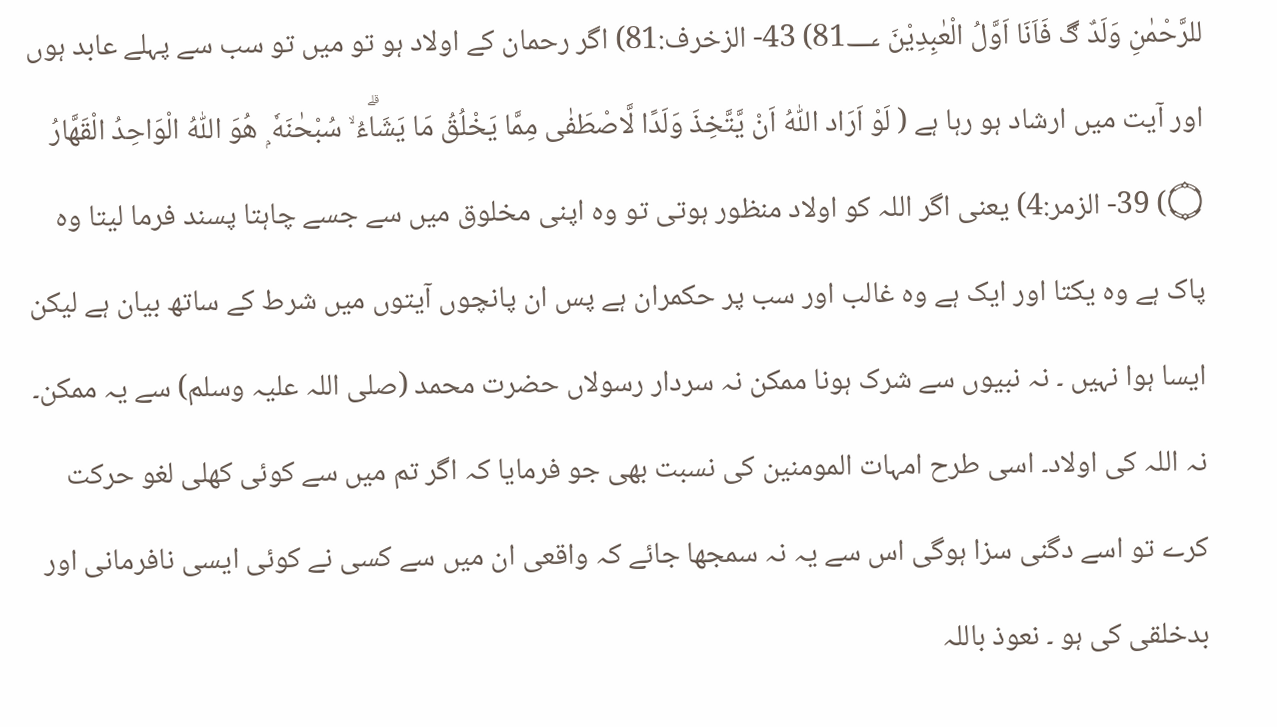للرَّحْمٰنِ وَلَدٌ ڰ فَاَنَا اَوَّلُ الْعٰبِدِيْنَ 81؀) 43- الزخرف:81) اگر رحمان کے اولاد ہو تو میں تو سب سے پہلے عابد ہوں اور آیت میں ارشاد ہو رہا ہے ( لَوْ اَرَاد اللّٰهُ اَنْ يَّتَّخِذَ وَلَدًا لَّاصْطَفٰى مِمَّا يَخْلُقُ مَا يَشَاۗءُ ۙ سُبْحٰنَهٗ ۭ هُوَ اللّٰهُ الْوَاحِدُ الْقَهَّارُ ۝) 39- الزمر:4) یعنی اگر اللہ کو اولاد منظور ہوتی تو وہ اپنی مخلوق میں سے جسے چاہتا پسند فرما لیتا وہ پاک ہے وہ یکتا اور ایک ہے وہ غالب اور سب پر حکمران ہے پس ان پانچوں آیتوں میں شرط کے ساتھ بیان ہے لیکن ایسا ہوا نہیں ۔ نہ نبیوں سے شرک ہونا ممکن نہ سردار رسولاں حضرت محمد (صلی اللہ علیہ وسلم) سے یہ ممکن۔ نہ اللہ کی اولاد۔ اسی طرح امہات المومنین کی نسبت بھی جو فرمایا کہ اگر تم میں سے کوئی کھلی لغو حرکت کرے تو اسے دگنی سزا ہوگی اس سے یہ نہ سمجھا جائے کہ واقعی ان میں سے کسی نے کوئی ایسی نافرمانی اور بدخلقی کی ہو ۔ نعوذ باللہ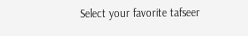Select your favorite tafseer